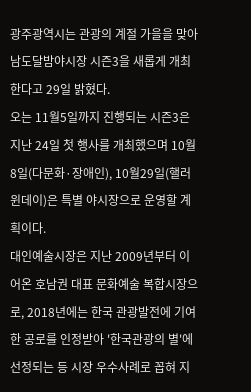광주광역시는 관광의 계절 가을을 맞아 남도달밤야시장 시즌3을 새롭게 개최한다고 29일 밝혔다.
오는 11월5일까지 진행되는 시즌3은 지난 24일 첫 행사를 개최했으며 10월8일(다문화·장애인), 10월29일(핼러윈데이)은 특별 야시장으로 운영할 계획이다.
대인예술시장은 지난 2009년부터 이어온 호남권 대표 문화예술 복합시장으로, 2018년에는 한국 관광발전에 기여한 공로를 인정받아 '한국관광의 별'에 선정되는 등 시장 우수사례로 꼽혀 지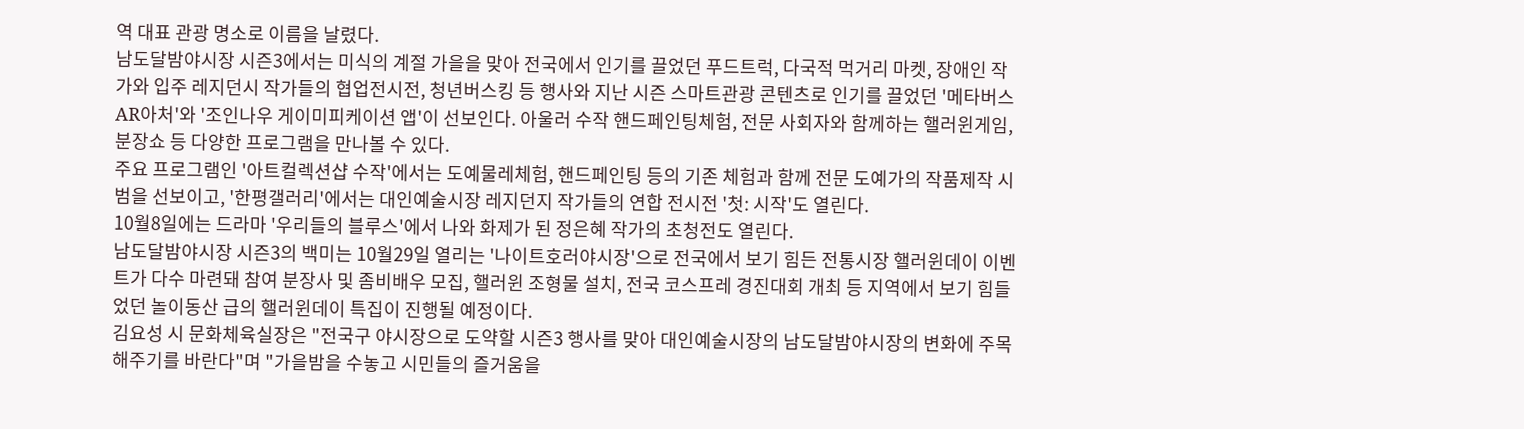역 대표 관광 명소로 이름을 날렸다.
남도달밤야시장 시즌3에서는 미식의 계절 가을을 맞아 전국에서 인기를 끌었던 푸드트럭, 다국적 먹거리 마켓, 장애인 작가와 입주 레지던시 작가들의 협업전시전, 청년버스킹 등 행사와 지난 시즌 스마트관광 콘텐츠로 인기를 끌었던 '메타버스 AR아처'와 '조인나우 게이미피케이션 앱'이 선보인다. 아울러 수작 핸드페인팅체험, 전문 사회자와 함께하는 핼러윈게임, 분장쇼 등 다양한 프로그램을 만나볼 수 있다.
주요 프로그램인 '아트컬렉션샵 수작'에서는 도예물레체험, 핸드페인팅 등의 기존 체험과 함께 전문 도예가의 작품제작 시범을 선보이고, '한평갤러리'에서는 대인예술시장 레지던지 작가들의 연합 전시전 '첫: 시작'도 열린다.
10월8일에는 드라마 '우리들의 블루스'에서 나와 화제가 된 정은혜 작가의 초청전도 열린다.
남도달밤야시장 시즌3의 백미는 10월29일 열리는 '나이트호러야시장'으로 전국에서 보기 힘든 전통시장 핼러윈데이 이벤트가 다수 마련돼 참여 분장사 및 좀비배우 모집, 핼러윈 조형물 설치, 전국 코스프레 경진대회 개최 등 지역에서 보기 힘들었던 놀이동산 급의 핼러윈데이 특집이 진행될 예정이다.
김요성 시 문화체육실장은 "전국구 야시장으로 도약할 시즌3 행사를 맞아 대인예술시장의 남도달밤야시장의 변화에 주목해주기를 바란다"며 "가을밤을 수놓고 시민들의 즐거움을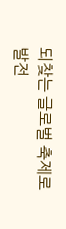되찾는 글로벌 축제로 발전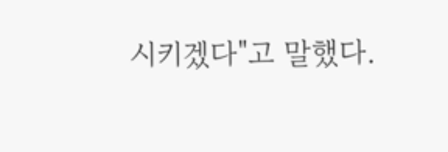시키겠다"고 말했다.